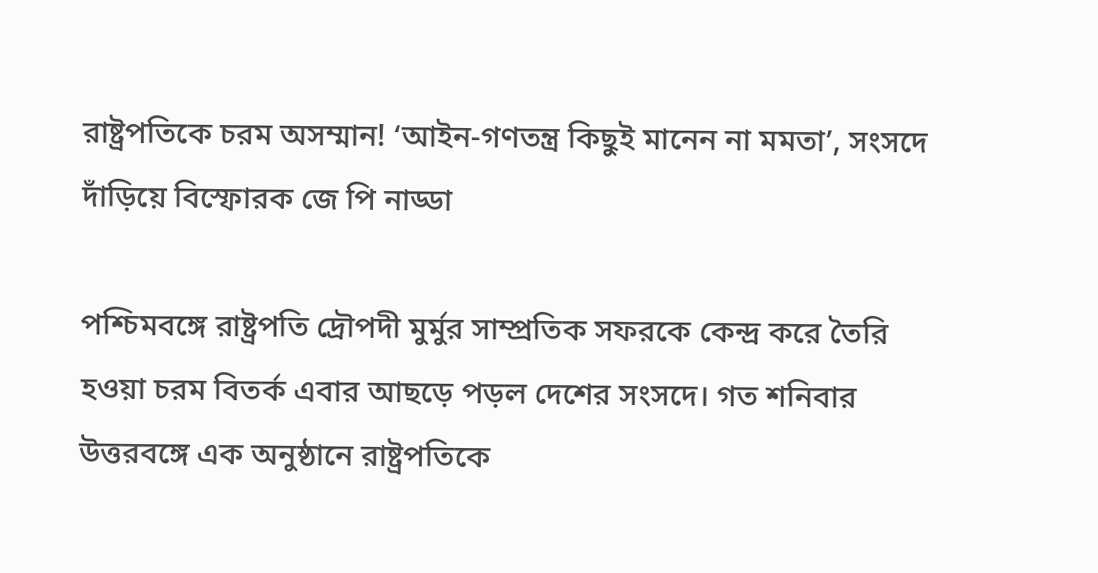রাষ্ট্রপতিকে চরম অসম্মান! ‘আইন-গণতন্ত্র কিছুই মানেন না মমতা’, সংসদে দাঁড়িয়ে বিস্ফোরক জে পি নাড্ডা

পশ্চিমবঙ্গে রাষ্ট্রপতি দ্রৌপদী মুর্মুর সাম্প্রতিক সফরকে কেন্দ্র করে তৈরি হওয়া চরম বিতর্ক এবার আছড়ে পড়ল দেশের সংসদে। গত শনিবার উত্তরবঙ্গে এক অনুষ্ঠানে রাষ্ট্রপতিকে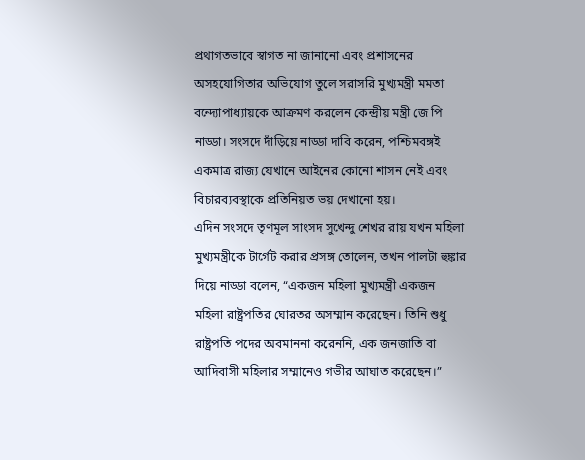প্রথাগতভাবে স্বাগত না জানানো এবং প্রশাসনের অসহযোগিতার অভিযোগ তুলে সরাসরি মুখ্যমন্ত্রী মমতা বন্দ্যোপাধ্যায়কে আক্রমণ করলেন কেন্দ্রীয় মন্ত্রী জে পি নাড্ডা। সংসদে দাঁড়িয়ে নাড্ডা দাবি করেন, পশ্চিমবঙ্গই একমাত্র রাজ্য যেখানে আইনের কোনো শাসন নেই এবং বিচারব্যবস্থাকে প্রতিনিয়ত ভয় দেখানো হয়।
এদিন সংসদে তৃণমূল সাংসদ সুখেন্দু শেখর রায় যখন মহিলা মুখ্যমন্ত্রীকে টার্গেট করার প্রসঙ্গ তোলেন, তখন পালটা হুঙ্কার দিয়ে নাড্ডা বলেন, “একজন মহিলা মুখ্যমন্ত্রী একজন মহিলা রাষ্ট্রপতির ঘোরতর অসম্মান করেছেন। তিনি শুধু রাষ্ট্রপতি পদের অবমাননা করেননি, এক জনজাতি বা আদিবাসী মহিলার সম্মানেও গভীর আঘাত করেছেন।”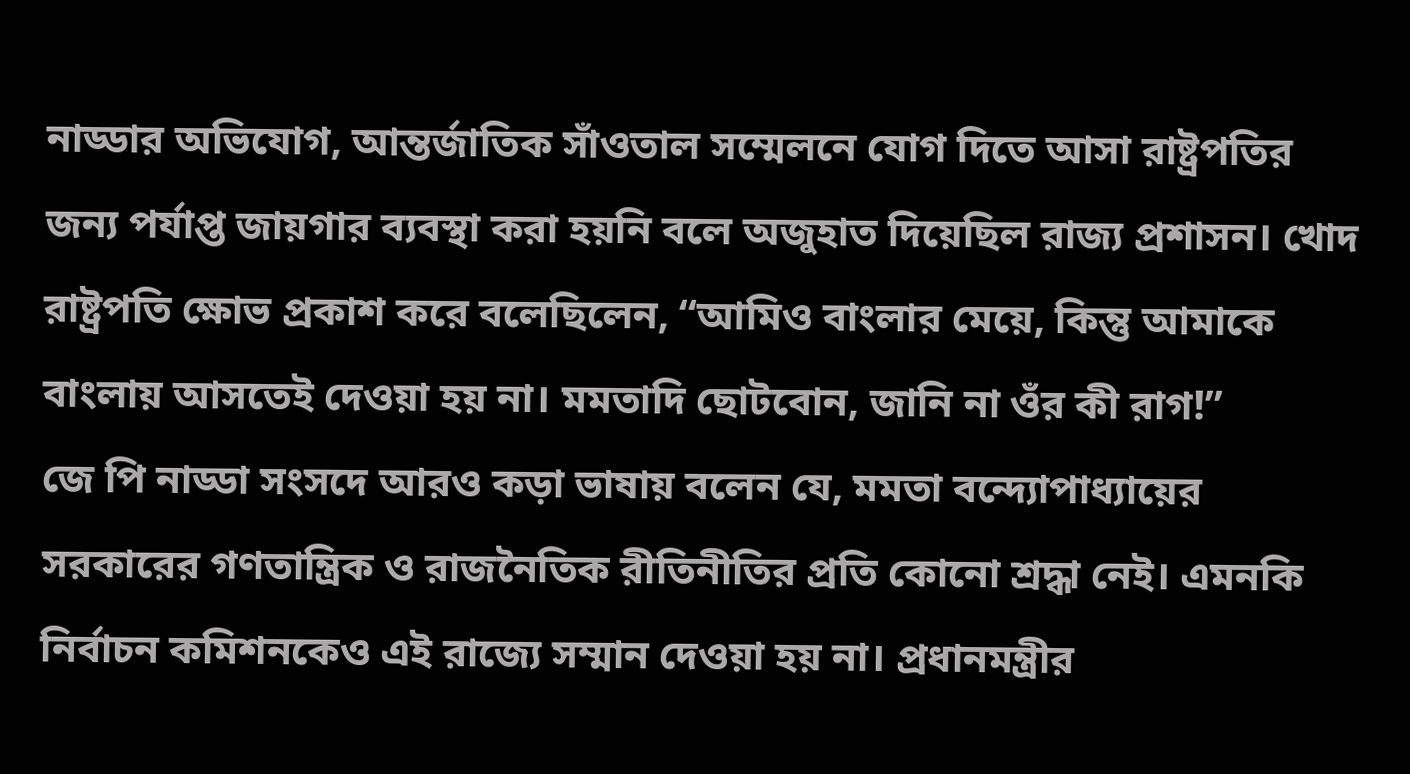নাড্ডার অভিযোগ, আন্তর্জাতিক সাঁওতাল সম্মেলনে যোগ দিতে আসা রাষ্ট্রপতির জন্য পর্যাপ্ত জায়গার ব্যবস্থা করা হয়নি বলে অজুহাত দিয়েছিল রাজ্য প্রশাসন। খোদ রাষ্ট্রপতি ক্ষোভ প্রকাশ করে বলেছিলেন, “আমিও বাংলার মেয়ে, কিন্তু আমাকে বাংলায় আসতেই দেওয়া হয় না। মমতাদি ছোটবোন, জানি না ওঁর কী রাগ!”
জে পি নাড্ডা সংসদে আরও কড়া ভাষায় বলেন যে, মমতা বন্দ্যোপাধ্যায়ের সরকারের গণতান্ত্রিক ও রাজনৈতিক রীতিনীতির প্রতি কোনো শ্রদ্ধা নেই। এমনকি নির্বাচন কমিশনকেও এই রাজ্যে সম্মান দেওয়া হয় না। প্রধানমন্ত্রীর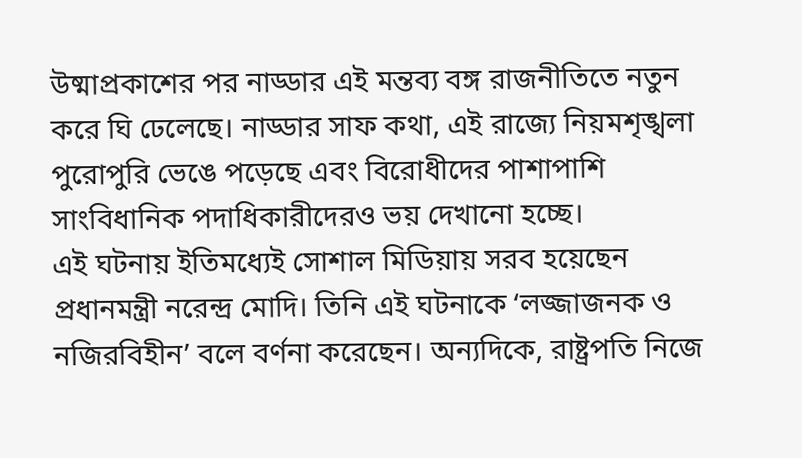উষ্মাপ্রকাশের পর নাড্ডার এই মন্তব্য বঙ্গ রাজনীতিতে নতুন করে ঘি ঢেলেছে। নাড্ডার সাফ কথা, এই রাজ্যে নিয়মশৃঙ্খলা পুরোপুরি ভেঙে পড়েছে এবং বিরোধীদের পাশাপাশি সাংবিধানিক পদাধিকারীদেরও ভয় দেখানো হচ্ছে।
এই ঘটনায় ইতিমধ্যেই সোশাল মিডিয়ায় সরব হয়েছেন প্রধানমন্ত্রী নরেন্দ্র মোদি। তিনি এই ঘটনাকে ‘লজ্জাজনক ও নজিরবিহীন’ বলে বর্ণনা করেছেন। অন্যদিকে, রাষ্ট্রপতি নিজে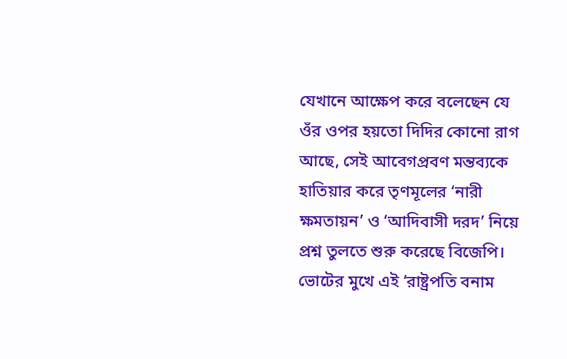যেখানে আক্ষেপ করে বলেছেন যে ওঁর ওপর হয়তো দিদির কোনো রাগ আছে, সেই আবেগপ্রবণ মন্তব্যকে হাতিয়ার করে তৃণমূলের ‘নারী ক্ষমতায়ন’ ও ‘আদিবাসী দরদ’ নিয়ে প্রশ্ন তুলতে শুরু করেছে বিজেপি। ভোটের মুখে এই ‘রাষ্ট্রপতি বনাম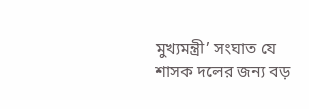মুখ্যমন্ত্রী’ সংঘাত যে শাসক দলের জন্য বড়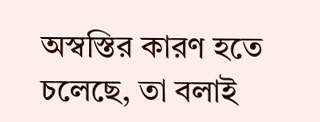অস্বস্তির কারণ হতে চলেছে, তা বলাই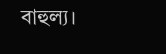বাহুল্য।